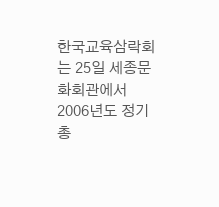한국교육삼락회는 25일 세종문화회관에서 2006년도 정기총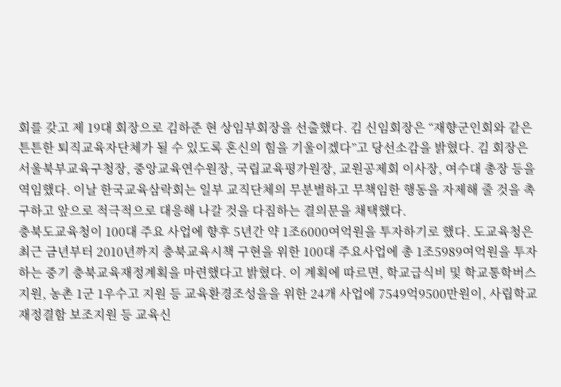회를 갖고 제 19대 회장으로 김하준 현 상임부회장을 선출했다. 김 신임회장은 “재향군인회와 같은 튼튼한 퇴직교육자단체가 될 수 있도록 혼신의 힘을 기울이겠다”고 당선소감을 밝혔다. 김 회장은 서울북부교육구청장, 중앙교육연수원장, 국립교육평가원장, 교원공제회 이사장, 여수대 총장 등을 역임했다. 이날 한국교육삼락회는 일부 교직단체의 무분별하고 무책임한 행동을 자제해 줄 것을 촉구하고 앞으로 적극적으로 대응해 나갈 것을 다짐하는 결의문을 채택했다.
충북도교육청이 100대 주요 사업에 향후 5년간 약 1조6000여억원을 투자하기로 했다. 도교육청은 최근 금년부터 2010년까지 충북교육시책 구현을 위한 100대 주요사업에 총 1조5989여억원을 투자하는 중기 충북교육재정계획을 마련했다고 밝혔다. 이 계획에 따르면, 학교급식비 및 학교통학버스 지원, 농촌 1군 1우수고 지원 등 교육환경조성을을 위한 24개 사업에 7549억9500만원이, 사립학교 재정결함 보조지원 등 교육신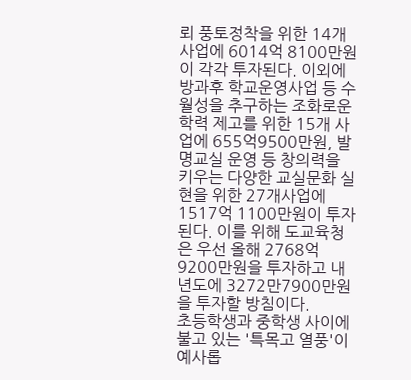뢰 풍토정착을 위한 14개 사업에 6014억 8100만원이 각각 투자된다. 이외에 방과후 학교운영사업 등 수월성을 추구하는 조화로운 학력 제고를 위한 15개 사업에 655억9500만원, 발명교실 운영 등 창의력을 키우는 다양한 교실문화 실현을 위한 27개사업에 1517억 1100만원이 투자된다. 이를 위해 도교육청은 우선 올해 2768억9200만원을 투자하고 내년도에 3272만7900만원을 투자할 방침이다.
초등학생과 중학생 사이에 불고 있는 '특목고 열풍'이 예사롭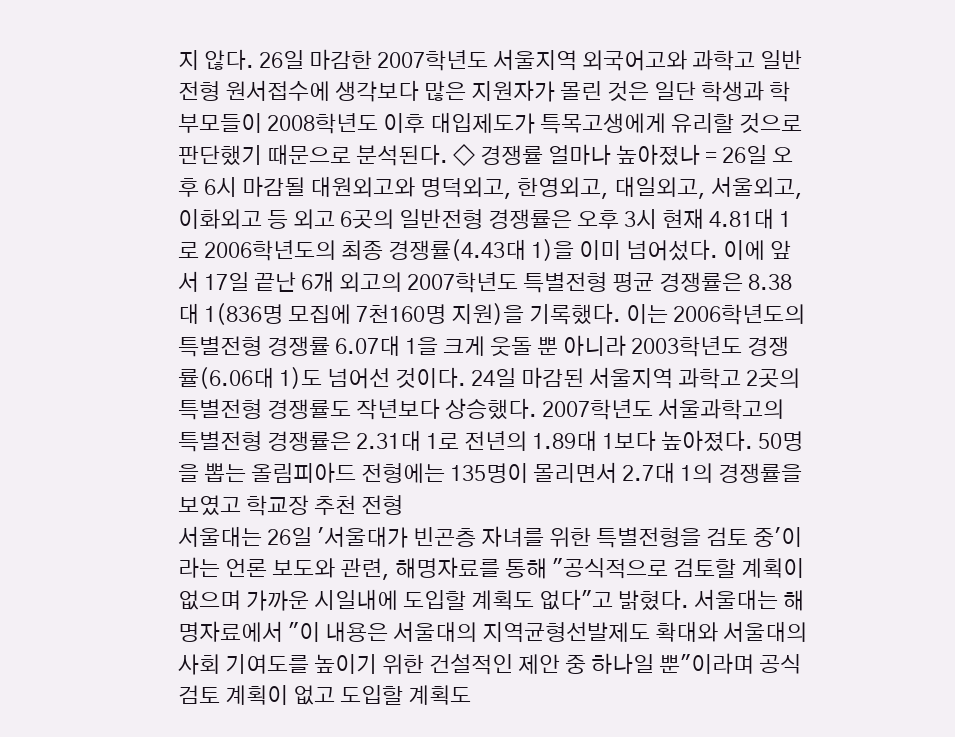지 않다. 26일 마감한 2007학년도 서울지역 외국어고와 과학고 일반전형 원서접수에 생각보다 많은 지원자가 몰린 것은 일단 학생과 학부모들이 2008학년도 이후 대입제도가 특목고생에게 유리할 것으로 판단했기 때문으로 분석된다. ◇ 경쟁률 얼마나 높아졌나 = 26일 오후 6시 마감될 대원외고와 명덕외고, 한영외고, 대일외고, 서울외고, 이화외고 등 외고 6곳의 일반전형 경쟁률은 오후 3시 현재 4.81대 1로 2006학년도의 최종 경쟁률(4.43대 1)을 이미 넘어섰다. 이에 앞서 17일 끝난 6개 외고의 2007학년도 특별전형 평균 경쟁률은 8.38대 1(836명 모집에 7천160명 지원)을 기록했다. 이는 2006학년도의 특별전형 경쟁률 6.07대 1을 크게 웃돌 뿐 아니라 2003학년도 경쟁률(6.06대 1)도 넘어선 것이다. 24일 마감된 서울지역 과학고 2곳의 특별전형 경쟁률도 작년보다 상승했다. 2007학년도 서울과학고의 특별전형 경쟁률은 2.31대 1로 전년의 1.89대 1보다 높아졌다. 50명을 뽑는 올림피아드 전형에는 135명이 몰리면서 2.7대 1의 경쟁률을 보였고 학교장 추천 전형
서울대는 26일 '서울대가 빈곤층 자녀를 위한 특별전형을 검토 중'이라는 언론 보도와 관련, 해명자료를 통해 "공식적으로 검토할 계획이 없으며 가까운 시일내에 도입할 계획도 없다"고 밝혔다. 서울대는 해명자료에서 "이 내용은 서울대의 지역균형선발제도 확대와 서울대의 사회 기여도를 높이기 위한 건설적인 제안 중 하나일 뿐"이라며 공식 검토 계획이 없고 도입할 계획도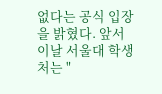없다는 공식 입장을 밝혔다. 앞서 이날 서울대 학생처는 "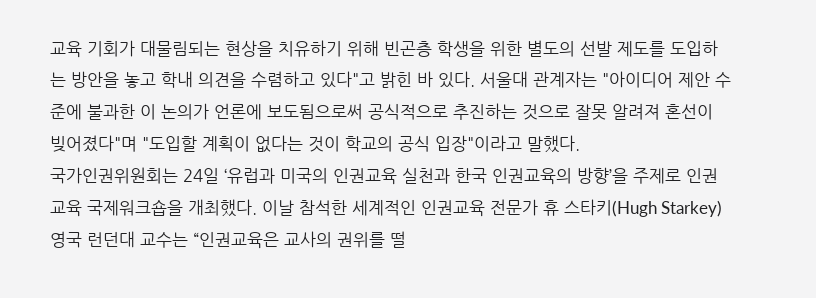교육 기회가 대물림되는 현상을 치유하기 위해 빈곤층 학생을 위한 별도의 선발 제도를 도입하는 방안을 놓고 학내 의견을 수렴하고 있다"고 밝힌 바 있다. 서울대 관계자는 "아이디어 제안 수준에 불과한 이 논의가 언론에 보도됨으로써 공식적으로 추진하는 것으로 잘못 알려져 혼선이 빚어졌다"며 "도입할 계획이 없다는 것이 학교의 공식 입장"이라고 말했다.
국가인권위원회는 24일 ‘유럽과 미국의 인권교육 실천과 한국 인권교육의 방향’을 주제로 인권교육 국제워크숍을 개최했다. 이날 참석한 세계적인 인권교육 전문가 휴 스타키(Hugh Starkey) 영국 런던대 교수는 “인권교육은 교사의 권위를 떨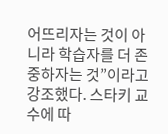어뜨리자는 것이 아니라 학습자를 더 존중하자는 것”이라고 강조했다. 스타키 교수에 따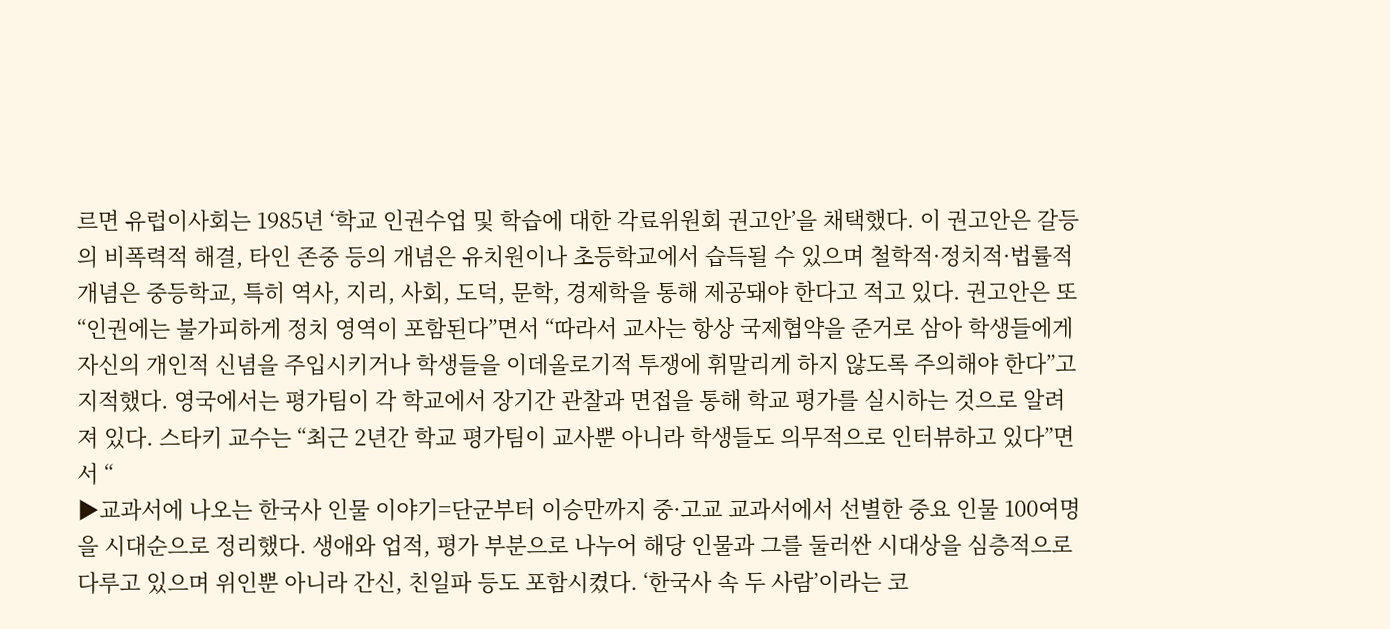르면 유럽이사회는 1985년 ‘학교 인권수업 및 학습에 대한 각료위원회 권고안’을 채택했다. 이 권고안은 갈등의 비폭력적 해결, 타인 존중 등의 개념은 유치원이나 초등학교에서 습득될 수 있으며 철학적·정치적·법률적 개념은 중등학교, 특히 역사, 지리, 사회, 도덕, 문학, 경제학을 통해 제공돼야 한다고 적고 있다. 권고안은 또 “인권에는 불가피하게 정치 영역이 포함된다”면서 “따라서 교사는 항상 국제협약을 준거로 삼아 학생들에게 자신의 개인적 신념을 주입시키거나 학생들을 이데올로기적 투쟁에 휘말리게 하지 않도록 주의해야 한다”고 지적했다. 영국에서는 평가팀이 각 학교에서 장기간 관찰과 면접을 통해 학교 평가를 실시하는 것으로 알려져 있다. 스타키 교수는 “최근 2년간 학교 평가팀이 교사뿐 아니라 학생들도 의무적으로 인터뷰하고 있다”면서 “
▶교과서에 나오는 한국사 인물 이야기=단군부터 이승만까지 중·고교 교과서에서 선별한 중요 인물 100여명을 시대순으로 정리했다. 생애와 업적, 평가 부분으로 나누어 해당 인물과 그를 둘러싼 시대상을 심층적으로 다루고 있으며 위인뿐 아니라 간신, 친일파 등도 포함시켰다. ‘한국사 속 두 사람’이라는 코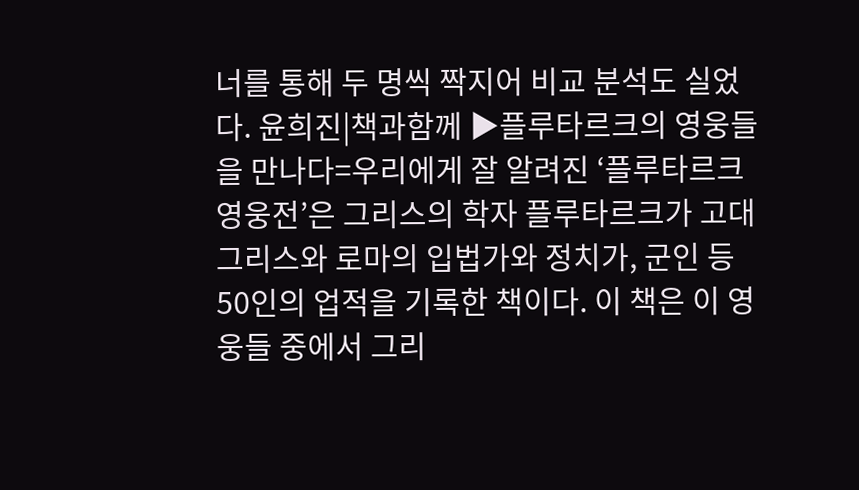너를 통해 두 명씩 짝지어 비교 분석도 실었다. 윤희진|책과함께 ▶플루타르크의 영웅들을 만나다=우리에게 잘 알려진 ‘플루타르크 영웅전’은 그리스의 학자 플루타르크가 고대 그리스와 로마의 입법가와 정치가, 군인 등 50인의 업적을 기록한 책이다. 이 책은 이 영웅들 중에서 그리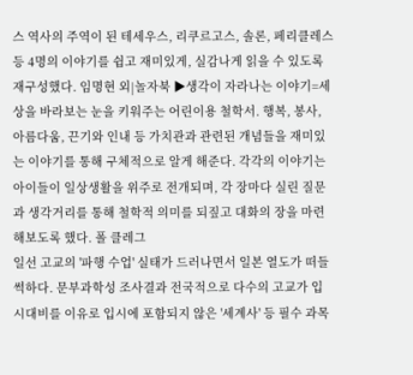스 역사의 주역이 된 테세우스, 리쿠르고스, 솔론, 페리클레스 등 4명의 이야기를 쉽고 재미있게, 실감나게 읽을 수 있도록 재구성했다. 임명현 외|놀자북 ▶생각이 자라나는 이야기=세상을 바라보는 눈을 키워주는 어린이용 철학서. 행복, 봉사, 아름다움, 끈기와 인내 등 가치관과 관련된 개념들을 재미있는 이야기를 통해 구체적으로 알게 해준다. 각각의 이야기는 아이들이 일상생활을 위주로 전개되며, 각 장마다 실린 질문과 생각거리를 통해 철학적 의미를 되짚고 대화의 장을 마련해보도록 했다. 폴 클레그
일선 고교의 '파행 수업' 실태가 드러나면서 일본 열도가 떠들썩하다. 문부과학성 조사결과 전국적으로 다수의 고교가 입시대비를 이유로 입시에 포함되지 않은 '세계사' 등 필수 과목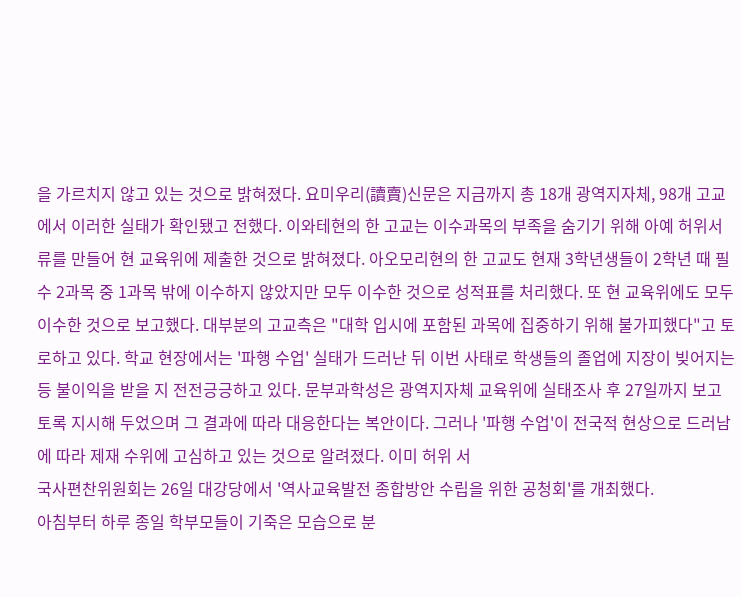을 가르치지 않고 있는 것으로 밝혀졌다. 요미우리(讀賣)신문은 지금까지 총 18개 광역지자체, 98개 고교에서 이러한 실태가 확인됐고 전했다. 이와테현의 한 고교는 이수과목의 부족을 숨기기 위해 아예 허위서류를 만들어 현 교육위에 제출한 것으로 밝혀졌다. 아오모리현의 한 고교도 현재 3학년생들이 2학년 때 필수 2과목 중 1과목 밖에 이수하지 않았지만 모두 이수한 것으로 성적표를 처리했다. 또 현 교육위에도 모두 이수한 것으로 보고했다. 대부분의 고교측은 "대학 입시에 포함된 과목에 집중하기 위해 불가피했다"고 토로하고 있다. 학교 현장에서는 '파행 수업' 실태가 드러난 뒤 이번 사태로 학생들의 졸업에 지장이 빚어지는 등 불이익을 받을 지 전전긍긍하고 있다. 문부과학성은 광역지자체 교육위에 실태조사 후 27일까지 보고토록 지시해 두었으며 그 결과에 따라 대응한다는 복안이다. 그러나 '파행 수업'이 전국적 현상으로 드러남에 따라 제재 수위에 고심하고 있는 것으로 알려졌다. 이미 허위 서
국사편찬위원회는 26일 대강당에서 '역사교육발전 종합방안 수립을 위한 공청회'를 개최했다.
아침부터 하루 종일 학부모들이 기죽은 모습으로 분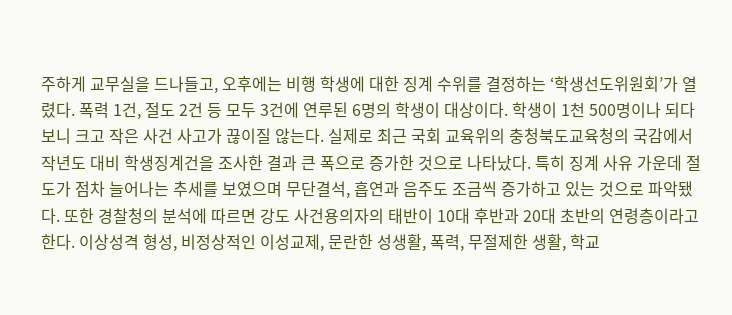주하게 교무실을 드나들고, 오후에는 비행 학생에 대한 징계 수위를 결정하는 ‘학생선도위원회’가 열렸다. 폭력 1건, 절도 2건 등 모두 3건에 연루된 6명의 학생이 대상이다. 학생이 1천 500명이나 되다보니 크고 작은 사건 사고가 끊이질 않는다. 실제로 최근 국회 교육위의 충청북도교육청의 국감에서 작년도 대비 학생징계건을 조사한 결과 큰 폭으로 증가한 것으로 나타났다. 특히 징계 사유 가운데 절도가 점차 늘어나는 추세를 보였으며 무단결석, 흡연과 음주도 조금씩 증가하고 있는 것으로 파악됐다. 또한 경찰청의 분석에 따르면 강도 사건용의자의 태반이 10대 후반과 20대 초반의 연령층이라고 한다. 이상성격 형성, 비정상적인 이성교제, 문란한 성생활, 폭력, 무절제한 생활, 학교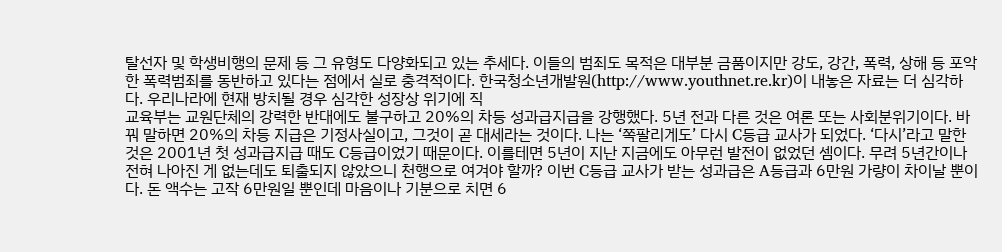탈선자 및 학생비행의 문제 등 그 유형도 다양화되고 있는 추세다. 이들의 범죄도 목적은 대부분 금품이지만 강도, 강간, 폭력, 상해 등 포악한 폭력범죄를 동반하고 있다는 점에서 실로 충격적이다. 한국청소년개발원(http://www.youthnet.re.kr)이 내놓은 자료는 더 심각하다. 우리나라에 현재 방치될 경우 심각한 성장상 위기에 직
교육부는 교원단체의 강력한 반대에도 불구하고 20%의 차등 성과급지급을 강행했다. 5년 전과 다른 것은 여론 또는 사회분위기이다. 바꿔 말하면 20%의 차등 지급은 기정사실이고, 그것이 곧 대세라는 것이다. 나는 ‘쪽팔리게도’ 다시 C등급 교사가 되었다. ‘다시’라고 말한 것은 2001년 첫 성과급지급 때도 C등급이었기 때문이다. 이를테면 5년이 지난 지금에도 아무런 발전이 없었던 셈이다. 무려 5년간이나 전혀 나아진 게 없는데도 퇴출되지 않았으니 천행으로 여겨야 할까? 이번 C등급 교사가 받는 성과급은 A등급과 6만원 가량이 차이날 뿐이다. 돈 액수는 고작 6만원일 뿐인데 마음이나 기분으로 치면 6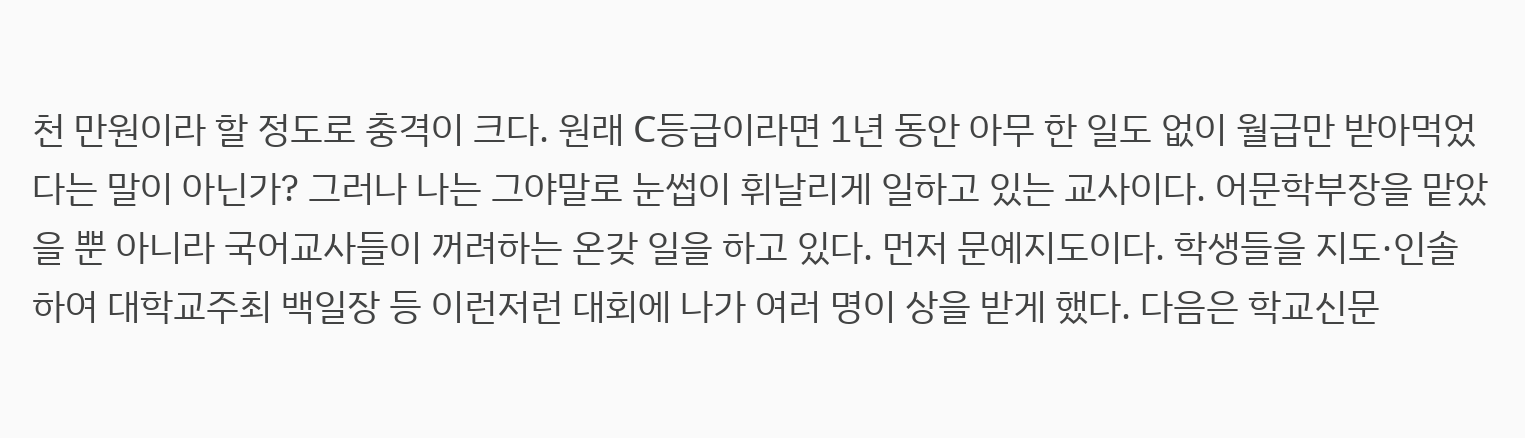천 만원이라 할 정도로 충격이 크다. 원래 C등급이라면 1년 동안 아무 한 일도 없이 월급만 받아먹었다는 말이 아닌가? 그러나 나는 그야말로 눈썹이 휘날리게 일하고 있는 교사이다. 어문학부장을 맡았을 뿐 아니라 국어교사들이 꺼려하는 온갖 일을 하고 있다. 먼저 문예지도이다. 학생들을 지도·인솔하여 대학교주최 백일장 등 이런저런 대회에 나가 여러 명이 상을 받게 했다. 다음은 학교신문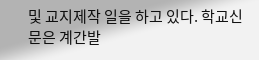및 교지제작 일을 하고 있다. 학교신문은 계간발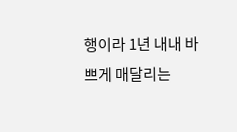행이라 1년 내내 바쁘게 매달리는